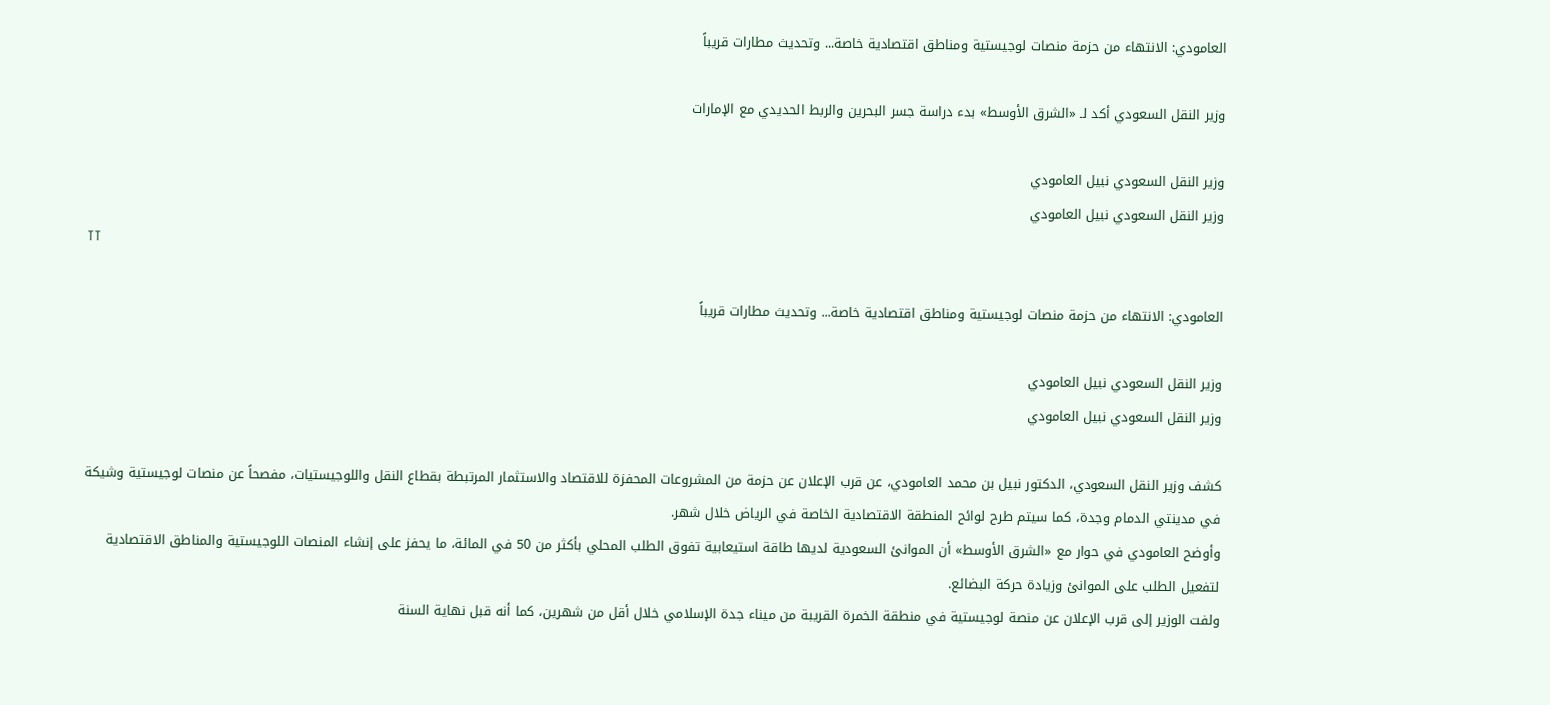العامودي: الانتهاء من حزمة منصات لوجيستية ومناطق اقتصادية خاصة... وتحديث مطارات قريباً

وزير النقل السعودي أكد لـ «الشرق الأوسط» بدء دراسة جسر البحرين والربط الحديدي مع الإمارات

وزير النقل السعودي نبيل العامودي
وزير النقل السعودي نبيل العامودي
TT

العامودي: الانتهاء من حزمة منصات لوجيستية ومناطق اقتصادية خاصة... وتحديث مطارات قريباً

وزير النقل السعودي نبيل العامودي
وزير النقل السعودي نبيل العامودي

كشف وزير النقل السعودي، الدكتور نبيل بن محمد العامودي، عن قرب الإعلان عن حزمة من المشروعات المحفزة للاقتصاد والاستثمار المرتبطة بقطاع النقل واللوجيستيات، مفصحاً عن منصات لوجيستية وشيكة في مدينتي الدمام وجدة، كما سيتم طرح لوائح المنطقة الاقتصادية الخاصة في الرياض خلال شهر.
وأوضح العامودي في حوار مع «الشرق الأوسط» أن الموانئ السعودية لديها طاقة استيعابية تفوق الطلب المحلي بأكثر من 50 في المائة، ما يحفز على إنشاء المنصات اللوجيستية والمناطق الاقتصادية لتفعيل الطلب على الموانئ وزيادة حركة البضائع.
ولفت الوزير إلى قرب الإعلان عن منصة لوجيستية في منطقة الخمرة القريبة من ميناء جدة الإسلامي خلال أقل من شهرين، كما أنه قبل نهاية السنة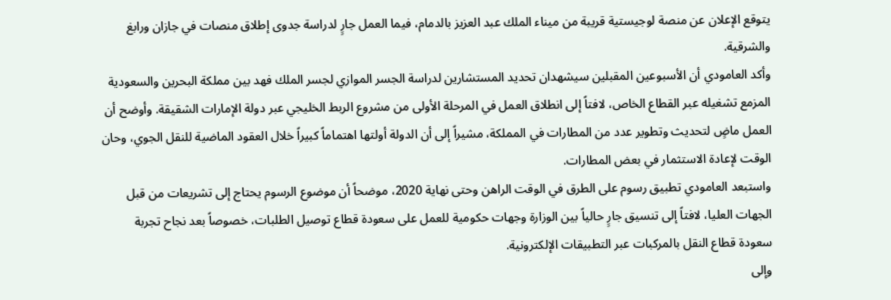يتوقع الإعلان عن منصة لوجيستية قريبة من ميناء الملك عبد العزيز بالدمام، فيما العمل جارٍ لدراسة جدوى إطلاق منصات في جازان ورابغ والشرقية.
وأكد العامودي أن الأسبوعين المقبلين سيشهدان تحديد المستشارين لدراسة الجسر الموازي لجسر الملك فهد بين مملكة البحرين والسعودية المزمع تشغيله عبر القطاع الخاص، لافتاً إلى انطلاق العمل في المرحلة الأولى من مشروع الربط الخليجي عبر دولة الإمارات الشقيقة. وأوضح أن العمل ماضٍ لتحديث وتطوير عدد من المطارات في المملكة، مشيراً إلى أن الدولة أولتها اهتماماً كبيراً خلال العقود الماضية للنقل الجوي، وحان الوقت لإعادة الاستثمار في بعض المطارات.
واستبعد العامودي تطبيق رسوم على الطرق في الوقت الراهن وحتى نهاية 2020، موضحاً أن موضوع الرسوم يحتاج إلى تشريعات من قبل الجهات العليا، لافتاً إلى تنسيق جارٍ حالياً بين الوزارة وجهات حكومية للعمل على سعودة قطاع توصيل الطلبات، خصوصاً بعد نجاح تجربة سعودة قطاع النقل بالمركبات عبر التطبيقات الإلكترونية.
وإلى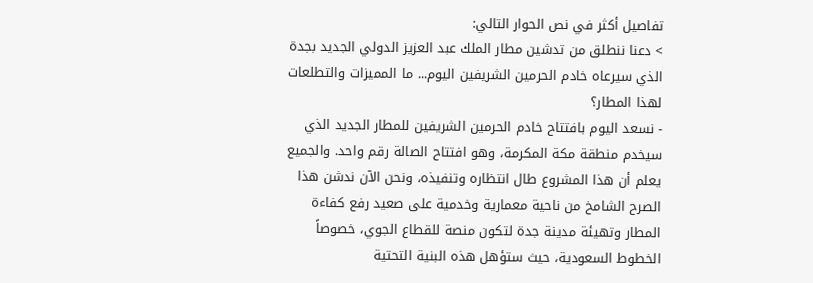تفاصيل أكثر في نص الحوار التالي:
> دعنا ننطلق من تدشين مطار الملك عبد العزيز الدولي الجديد بجدة الذي سيرعاه خادم الحرمين الشريفين اليوم... ما المميزات والتطلعات لهذا المطار؟
- نسعد اليوم بافتتاح خادم الحرمين الشريفين للمطار الجديد الذي سيخدم منطقة مكة المكرمة، وهو افتتاح الصالة رقم واحد. والجميع يعلم أن هذا المشروع طال انتظاره وتنفيذه، ونحن الآن ندشن هذا الصرح الشامخ من ناحية معمارية وخدمية على صعيد رفع كفاءة المطار وتهيئة مدينة جدة لتكون منصة للقطاع الجوي، خصوصاً الخطوط السعودية، حيث ستؤهل هذه البنية التحتية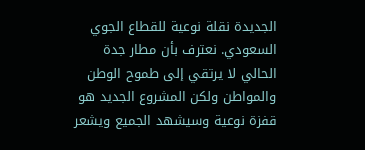الجديدة نقلة نوعية للقطاع الجوي السعودي. نعترف بأن مطار جدة الحالي لا يرتقي إلى طموح الوطن والمواطن ولكن المشروع الجديد هو قفزة نوعية وسيشهد الجميع ويشعر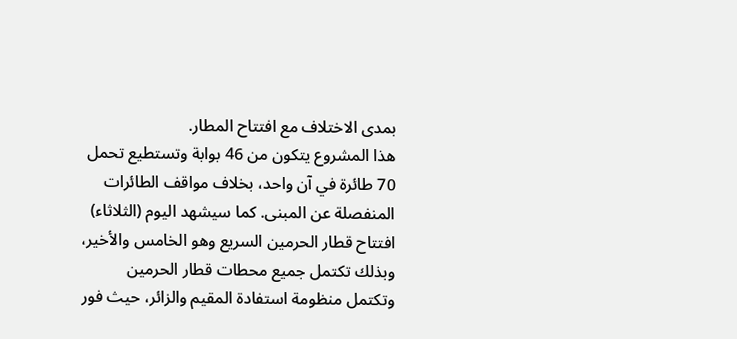بمدى الاختلاف مع افتتاح المطار.
هذا المشروع يتكون من 46 بوابة وتستطيع تحمل 70 طائرة في آن واحد، بخلاف مواقف الطائرات المنفصلة عن المبنى. كما سيشهد اليوم (الثلاثاء) افتتاح قطار الحرمين السريع وهو الخامس والأخير، وبذلك تكتمل جميع محطات قطار الحرمين وتكتمل منظومة استفادة المقيم والزائر، حيث فور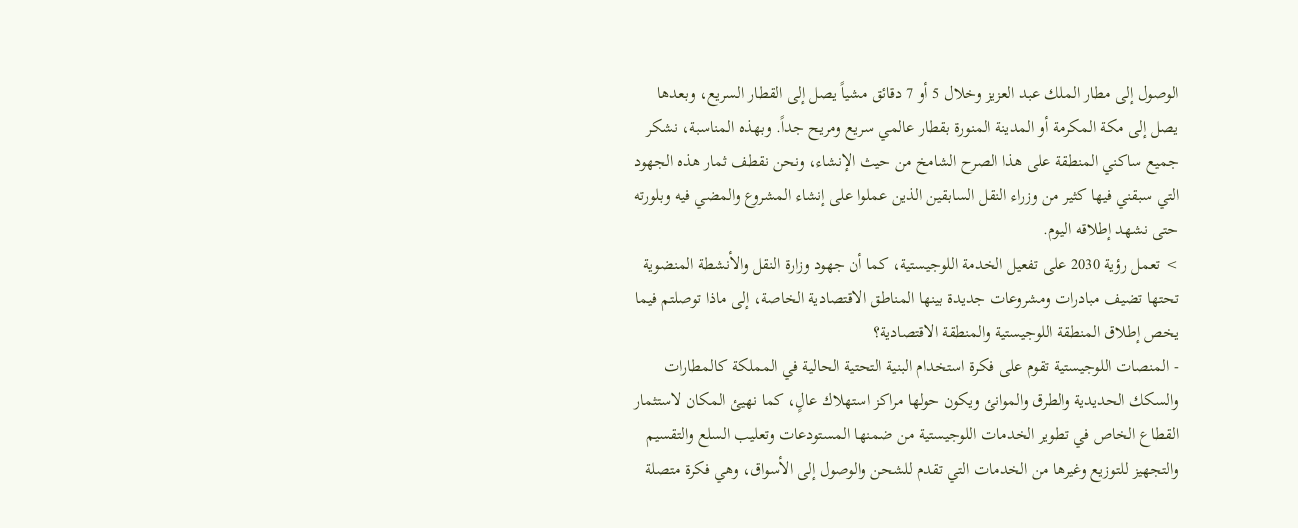الوصول إلى مطار الملك عبد العزيز وخلال 5 أو 7 دقائق مشياً يصل إلى القطار السريع، وبعدها يصل إلى مكة المكرمة أو المدينة المنورة بقطار عالمي سريع ومريح جداً. وبهذه المناسبة، نشكر جميع ساكني المنطقة على هذا الصرح الشامخ من حيث الإنشاء، ونحن نقطف ثمار هذه الجهود التي سبقني فيها كثير من وزراء النقل السابقين الذين عملوا على إنشاء المشروع والمضي فيه وبلورته حتى نشهد إطلاقه اليوم.
> تعمل رؤية 2030 على تفعيل الخدمة اللوجيستية، كما أن جهود وزارة النقل والأنشطة المنضوية تحتها تضيف مبادرات ومشروعات جديدة بينها المناطق الاقتصادية الخاصة، إلى ماذا توصلتم فيما يخص إطلاق المنطقة اللوجيستية والمنطقة الاقتصادية؟
- المنصات اللوجيستية تقوم على فكرة استخدام البنية التحتية الحالية في المملكة كالمطارات والسكك الحديدية والطرق والموانئ ويكون حولها مراكز استهلاك عالٍ، كما نهيئ المكان لاستثمار القطاع الخاص في تطوير الخدمات اللوجيستية من ضمنها المستودعات وتعليب السلع والتقسيم والتجهيز للتوزيع وغيرها من الخدمات التي تقدم للشحن والوصول إلى الأسواق، وهي فكرة متصلة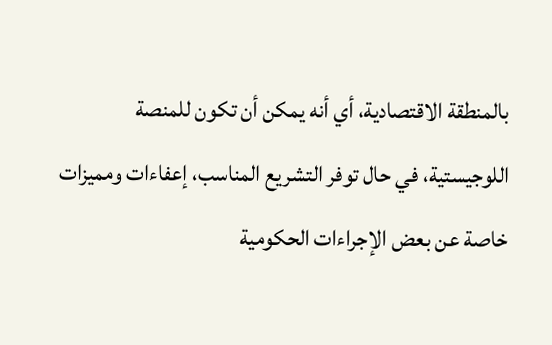بالمنطقة الاقتصادية، أي أنه يمكن أن تكون للمنصة اللوجيستية، في حال توفر التشريع المناسب، إعفاءات ومميزات خاصة عن بعض الإجراءات الحكومية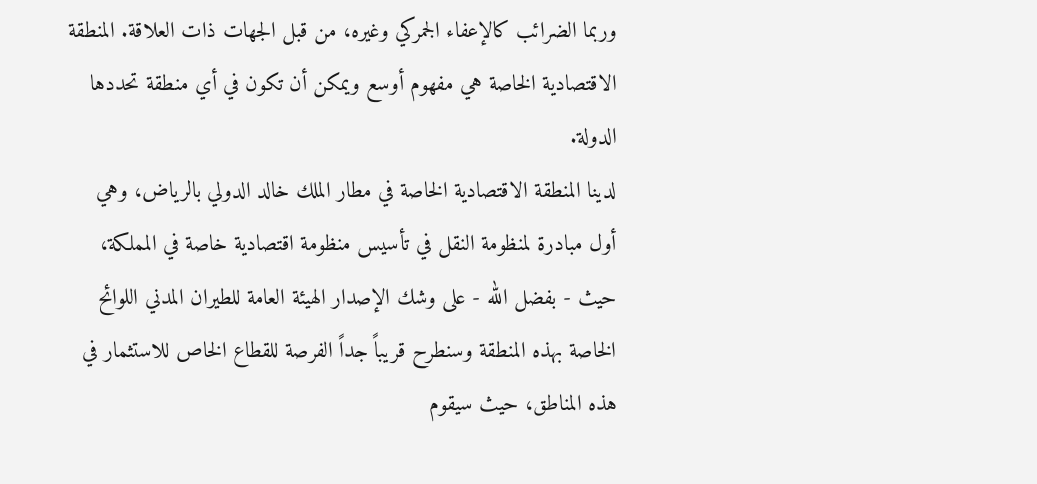وربما الضرائب كالإعفاء الجمركي وغيره، من قبل الجهات ذات العلاقة. المنطقة الاقتصادية الخاصة هي مفهوم أوسع ويمكن أن تكون في أي منطقة تحددها الدولة.
لدينا المنطقة الاقتصادية الخاصة في مطار الملك خالد الدولي بالرياض، وهي أول مبادرة لمنظومة النقل في تأسيس منظومة اقتصادية خاصة في المملكة، حيث - بفضل الله - على وشك الإصدار الهيئة العامة للطيران المدني اللوائح الخاصة بهذه المنطقة وسنطرح قريباً جداً الفرصة للقطاع الخاص للاستثمار في هذه المناطق، حيث سيقوم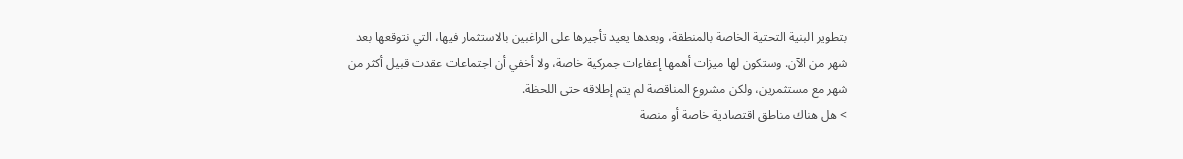بتطوير البنية التحتية الخاصة بالمنطقة، وبعدها يعيد تأجيرها على الراغبين بالاستثمار فيها، التي نتوقعها بعد شهر من الآن. وستكون لها ميزات أهمها إعفاءات جمركية خاصة، ولا أخفي أن اجتماعات عقدت قبيل أكثر من شهر مع مستثمرين، ولكن مشروع المناقصة لم يتم إطلاقه حتى اللحظة.
> هل هناك مناطق اقتصادية خاصة أو منصة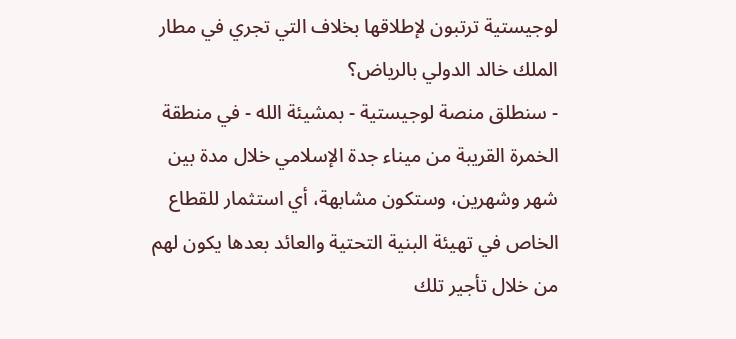لوجيستية ترتبون لإطلاقها بخلاف التي تجري في مطار الملك خالد الدولي بالرياض؟
- سنطلق منصة لوجيستية - بمشيئة الله - في منطقة الخمرة القريبة من ميناء جدة الإسلامي خلال مدة بين شهر وشهرين، وستكون مشابهة، أي استثمار للقطاع الخاص في تهيئة البنية التحتية والعائد بعدها يكون لهم من خلال تأجير تلك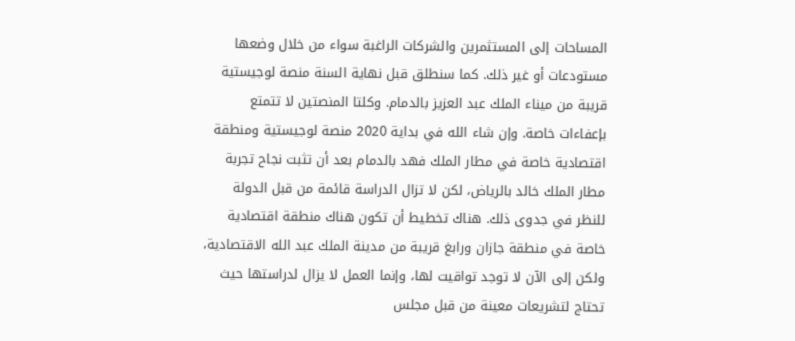المساحات إلى المستثمرين والشركات الراغبة سواء من خلال وضعها مستودعات أو غير ذلك. كما سنطلق قبل نهاية السنة منصة لوجيستية قريبة من ميناء الملك عبد العزيز بالدمام. وكلتا المنصتين لا تتمتع بإعفاءات خاصة. وإن شاء الله في بداية 2020 منصة لوجيستية ومنطقة اقتصادية خاصة في مطار الملك فهد بالدمام بعد أن تثبت نجاح تجربة مطار الملك خالد بالرياض، لكن لا تزال الدراسة قائمة من قبل الدولة للنظر في جدوى ذلك. هناك تخطيط أن تكون هناك منطقة اقتصادية خاصة في منطقة جازان ورابغ قريبة من مدينة الملك عبد الله الاقتصادية، ولكن إلى الآن لا توجد تواقيت لها، وإنما العمل لا يزال لدراستها حيث تحتاج لتشريعات معينة من قبل مجلس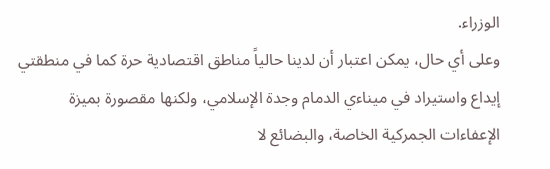الوزراء.
وعلى أي حال، يمكن اعتبار أن لدينا حالياً مناطق اقتصادية حرة كما في منطقتي إيداع واستيراد في ميناءي الدمام وجدة الإسلامي، ولكنها مقصورة بميزة الإعفاءات الجمركية الخاصة، والبضائع لا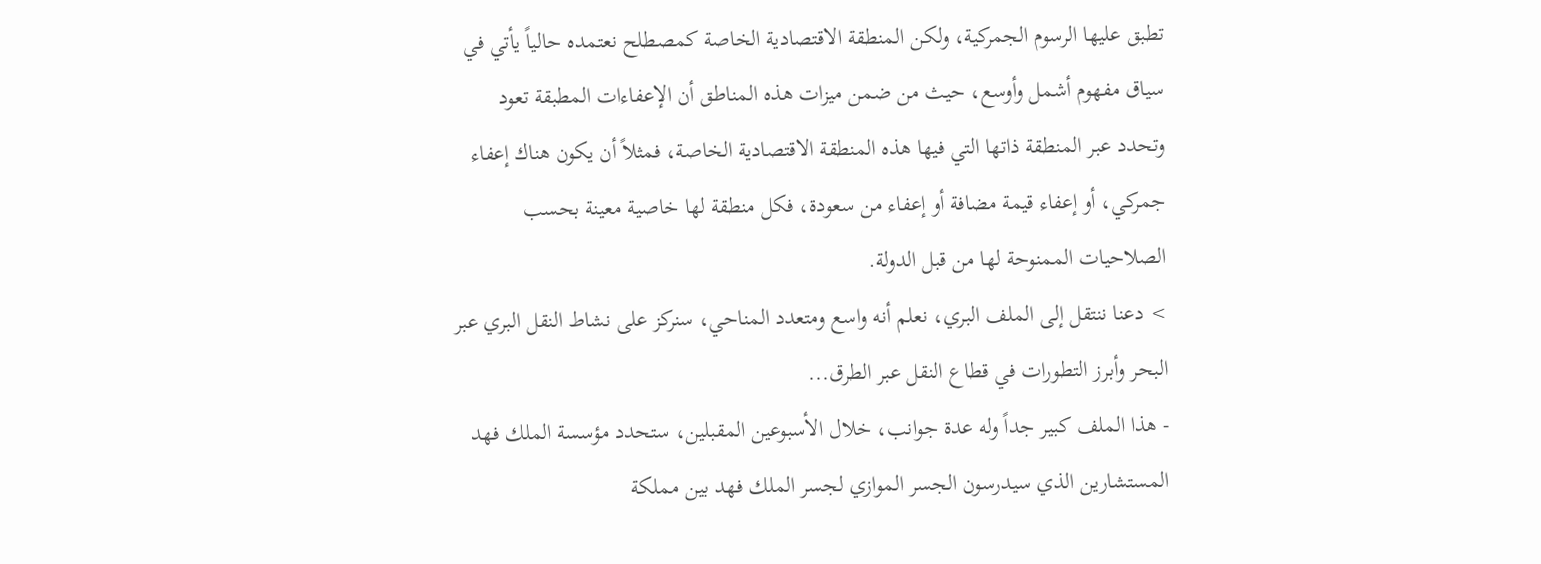تطبق عليها الرسوم الجمركية، ولكن المنطقة الاقتصادية الخاصة كمصطلح نعتمده حالياً يأتي في سياق مفهوم أشمل وأوسع، حيث من ضمن ميزات هذه المناطق أن الإعفاءات المطبقة تعود وتحدد عبر المنطقة ذاتها التي فيها هذه المنطقة الاقتصادية الخاصة، فمثلاً أن يكون هناك إعفاء جمركي، أو إعفاء قيمة مضافة أو إعفاء من سعودة، فكل منطقة لها خاصية معينة بحسب الصلاحيات الممنوحة لها من قبل الدولة.
> دعنا ننتقل إلى الملف البري، نعلم أنه واسع ومتعدد المناحي، سنركز على نشاط النقل البري عبر البحر وأبرز التطورات في قطاع النقل عبر الطرق...
- هذا الملف كبير جداً وله عدة جوانب، خلال الأسبوعين المقبلين، ستحدد مؤسسة الملك فهد المستشارين الذي سيدرسون الجسر الموازي لجسر الملك فهد بين مملكة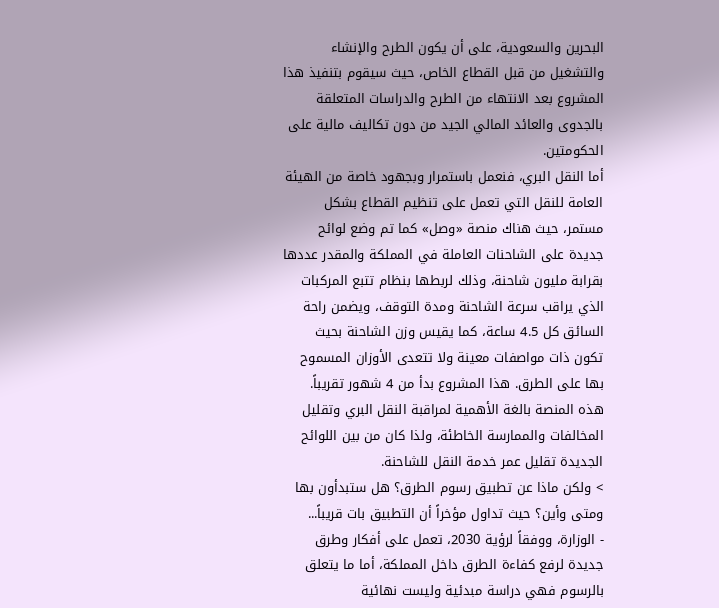البحرين والسعودية، على أن يكون الطرح والإنشاء والتشغيل من قبل القطاع الخاص، حيث سيقوم بتنفيذ هذا المشروع بعد الانتهاء من الطرح والدراسات المتعلقة بالجدوى والعائد المالي الجيد من دون تكاليف مالية على الحكومتين.
أما النقل البري، فنعمل باستمرار وبجهود خاصة من الهيئة العامة للنقل التي تعمل على تنظيم القطاع بشكل مستمر، حيث هناك منصة «وصل» كما تم وضع لوائح جديدة على الشاحنات العاملة في المملكة والمقدر عددها بقرابة مليون شاحنة، وذلك لربطها بنظام تتبع المركبات الذي يراقب سرعة الشاحنة ومدة التوقف، ويضمن راحة السائق كل 4.5 ساعة، كما يقيس وزن الشاحنة بحيث تكون ذات مواصفات معينة ولا تتعدى الأوزان المسموح بها على الطرق. هذا المشروع بدأ من 4 شهور تقريباً. هذه المنصة بالغة الأهمية لمراقبة النقل البري وتقليل المخالفات والممارسة الخاطئة، ولذا كان من بين اللوائح الجديدة تقليل عمر خدمة النقل للشاحنة.
> ولكن ماذا عن تطبيق رسوم الطرق؟ هل ستبدأون بها ومتى وأين؟ حيث تداول مؤخراً أن التطبيق بات قريباً...
- الوزارة، ووفقاً لرؤية 2030، تعمل على أفكار وطرق جديدة لرفع كفاءة الطرق داخل المملكة، أما ما يتعلق بالرسوم فهي دراسة مبدئية وليست نهائية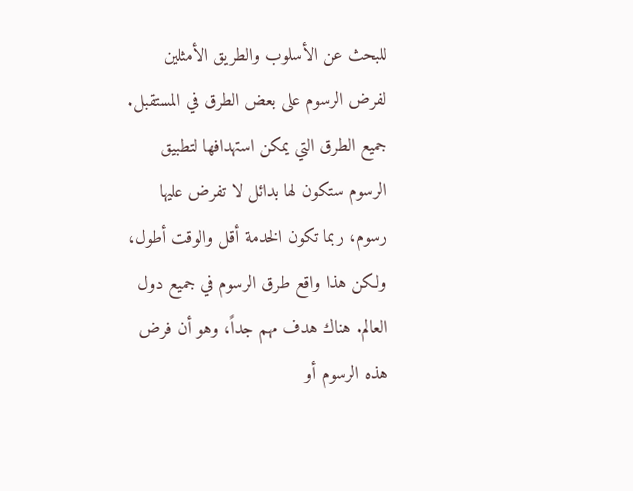للبحث عن الأسلوب والطريق الأمثلين لفرض الرسوم على بعض الطرق في المستقبل. جميع الطرق التي يمكن استهدافها لتطبيق الرسوم ستكون لها بدائل لا تفرض عليها رسوم، ربما تكون الخدمة أقل والوقت أطول، ولكن هذا واقع طرق الرسوم في جميع دول العالم. هناك هدف مهم جداً، وهو أن فرض هذه الرسوم أو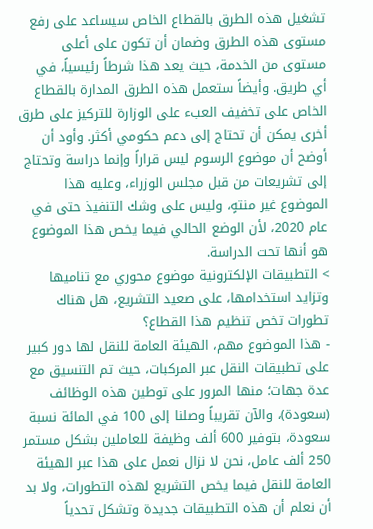تشغيل هذه الطرق بالقطاع الخاص سيساعد على رفع مستوى هذه الطرق وضمان أن تكون على أعلى مستوى من الخدمة، حيث يعد هذا شرطاً رئيسياً، في أي طريق. وأيضاً ستعمل هذه الطرق المدارة بالقطاع الخاص على تخفيف العبء على الوزارة للتركيز على طرق أخرى يمكن أن تحتاج إلى دعم حكومي أكثر. وأود أن أوضح أن موضوع الرسوم ليس قراراً وإنما دراسة وتحتاج إلى تشريعات من قبل مجلس الوزراء، وعليه هذا الموضوع غير منتهٍ، وليس على وشك التنفيذ حتى في عام 2020، لأن الوضع الحالي فيما يخص هذا الموضوع هو أنها تحت الدراسة.
> التطبيقات الإلكترونية موضوع محوري مع تناميها وتزايد استخدامها، على صعيد التشريع، هل هناك تطورات تخص تنظيم هذا القطاع؟
- هذا الموضوع مهم، الهيئة العامة للنقل لها دور كبير على تطبيقات النقل عبر المركبات، حيث تم التنسيق مع عدة جهات؛ منها المرور على توطين هذه الوظائف (سعودة)، والآن تقريباً وصلنا إلى 100 في المائة نسبة سعودة، بتوفير 600 ألف وظيفة للعاملين بشكل مستمر 250 ألف عامل، نحن لا نزال نعمل على هذا عبر الهيئة العامة للنقل فيما يخص التشريع لهذه التطورات، ولا بد أن نعلم أن هذه التطبيقات جديدة وتشكل تحدياً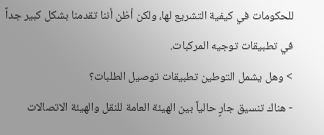للحكومات في كيفية التشريع لها، ولكن أظن أننا تقدمنا بشكل كبير جداً في تطبيقات توجيه المركبات.
> وهل يشمل التوطين تطبيقات توصيل الطلبات؟
- هناك تنسيق جارٍ حالياً بين الهيئة العامة للنقل والهيئة الاتصالات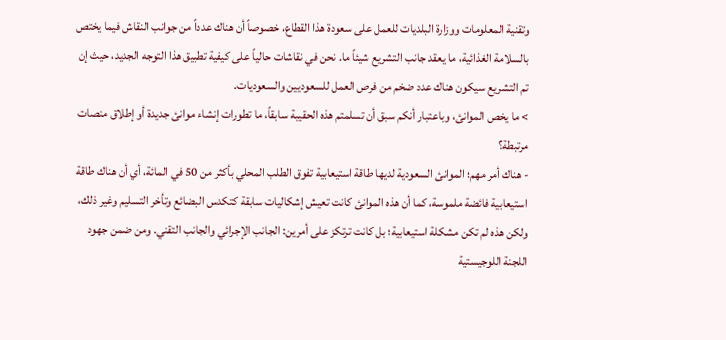وتقنية المعلومات ووزارة البلديات للعمل على سعودة هذا القطاع، خصوصاً أن هناك عدداً من جوانب النقاش فيما يختص بالسلامة الغذائية، ما يعقد جانب التشريع شيئاً ما. نحن في نقاشات حالياً على كيفية تطبيق هذا التوجه الجديد، حيث إن تم التشريع سيكون هناك عدد ضخم من فرص العمل للسعوديين والسعوديات.
> ما يخص الموانئ، وباعتبار أنكم سبق أن تسلمتم هذه الحقيبة سابقاً، ما تطورات إنشاء موانئ جديدة أو إطلاق منصات مرتبطة؟
- هناك أمر مهم؛ الموانئ السعودية لديها طاقة استيعابية تفوق الطلب المحلي بأكثر من 50 في المائة، أي أن هناك طاقة استيعابية فائضة ملموسة، كما أن هذه الموانئ كانت تعيش إشكاليات سابقة كتكدس البضائع وتأخر التسليم وغير ذلك، ولكن هذه لم تكن مشكلة استيعابية؛ بل كانت ترتكز على أمرين: الجانب الإجرائي والجانب التقني. ومن ضمن جهود اللجنة اللوجيستية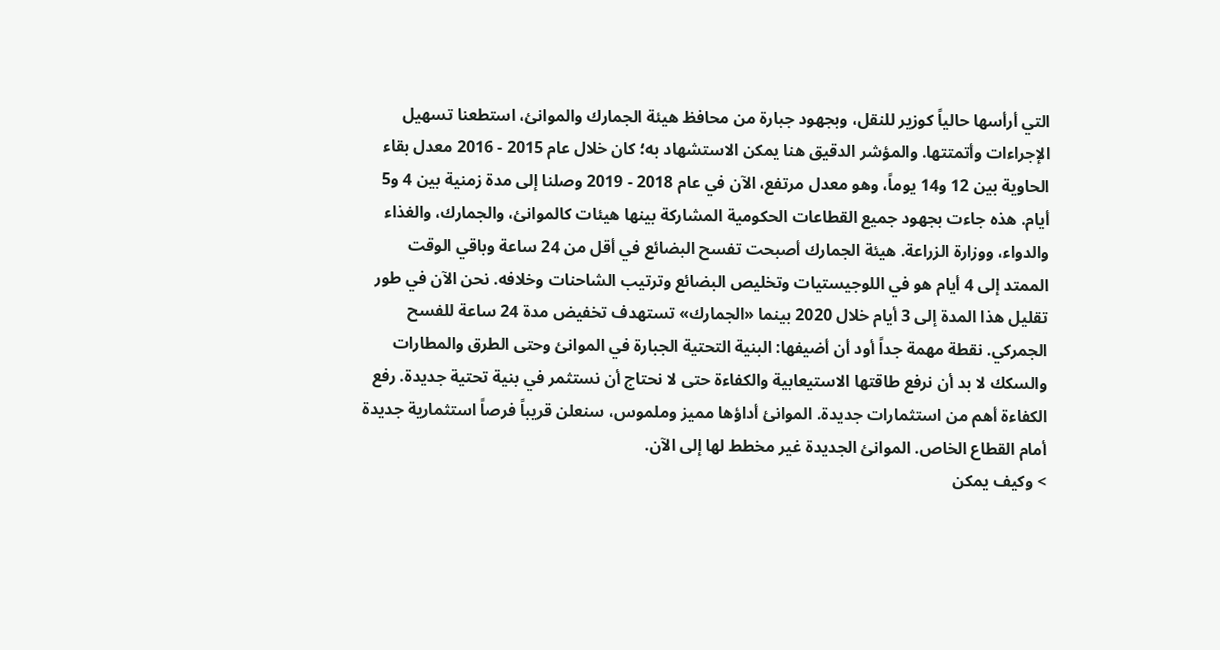التي أرأسها حالياً كوزير للنقل، وبجهود جبارة من محافظ هيئة الجمارك والموانئ، استطعنا تسهيل الإجراءات وأتمتتها. والمؤشر الدقيق هنا يمكن الاستشهاد به؛ كان خلال عام 2015 - 2016 معدل بقاء الحاوية بين 12 و14 يوماً، وهو معدل مرتفع، الآن في عام 2018 - 2019 وصلنا إلى مدة زمنية بين 4 و5 أيام. هذه جاءت بجهود جميع القطاعات الحكومية المشاركة بينها هيئات كالموانئ، والجمارك، والغذاء والدواء، ووزارة الزراعة. هيئة الجمارك أصبحت تفسح البضائع في أقل من 24 ساعة وباقي الوقت الممتد إلى 4 أيام هو في اللوجيستيات وتخليص البضائع وترتيب الشاحنات وخلافه. نحن الآن في طور تقليل هذا المدة إلى 3 أيام خلال 2020 بينما «الجمارك» تستهدف تخفيض مدة 24 ساعة للفسح الجمركي. نقطة مهمة جداً أود أن أضيفها: البنية التحتية الجبارة في الموانئ وحتى الطرق والمطارات والسكك لا بد أن نرفع طاقتها الاستيعابية والكفاءة حتى لا نحتاج أن نستثمر في بنية تحتية جديدة. رفع الكفاءة أهم من استثمارات جديدة. الموانئ أداؤها مميز وملموس، سنعلن قريباً فرصاً استثمارية جديدة أمام القطاع الخاص. الموانئ الجديدة غير مخطط لها إلى الآن.
> وكيف يمكن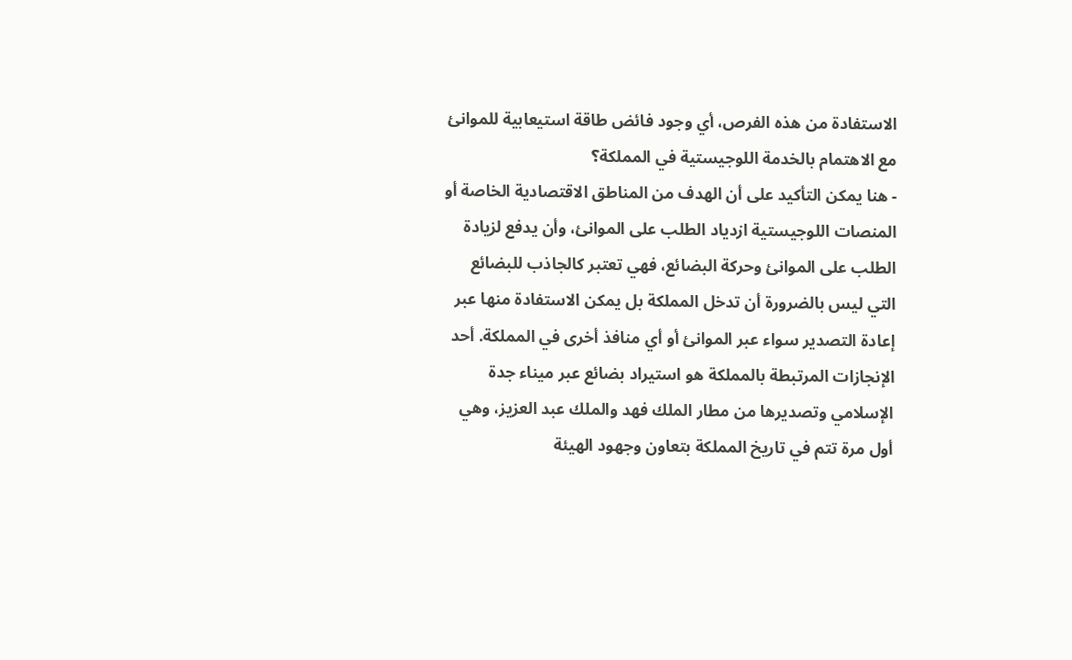الاستفادة من هذه الفرص، أي وجود فائض طاقة استيعابية للموانئ مع الاهتمام بالخدمة اللوجيستية في المملكة؟
- هنا يمكن التأكيد على أن الهدف من المناطق الاقتصادية الخاصة أو المنصات اللوجيستية ازدياد الطلب على الموانئ، وأن يدفع لزيادة الطلب على الموانئ وحركة البضائع، فهي تعتبر كالجاذب للبضائع التي ليس بالضرورة أن تدخل المملكة بل يمكن الاستفادة منها عبر إعادة التصدير سواء عبر الموانئ أو أي منافذ أخرى في المملكة. أحد الإنجازات المرتبطة بالمملكة هو استيراد بضائع عبر ميناء جدة الإسلامي وتصديرها من مطار الملك فهد والملك عبد العزيز، وهي أول مرة تتم في تاريخ المملكة بتعاون وجهود الهيئة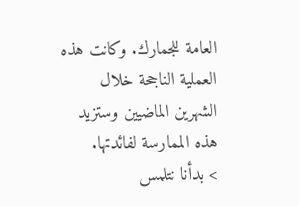العامة للجمارك. وكانت هذه العملية الناجحة خلال الشهرين الماضيين وستزيد هذه الممارسة لفائدتها.
> بدأنا نتلمس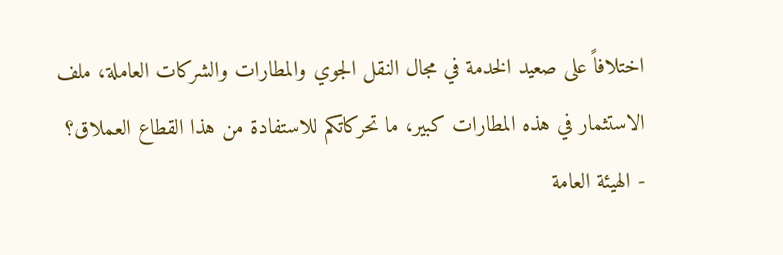اختلافاً على صعيد الخدمة في مجال النقل الجوي والمطارات والشركات العاملة، ملف الاستثمار في هذه المطارات كبير، ما تحركاتكم للاستفادة من هذا القطاع العملاق؟
- الهيئة العامة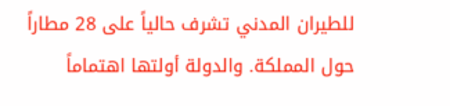للطيران المدني تشرف حالياً على 28 مطاراً حول المملكة. والدولة أولتها اهتماماً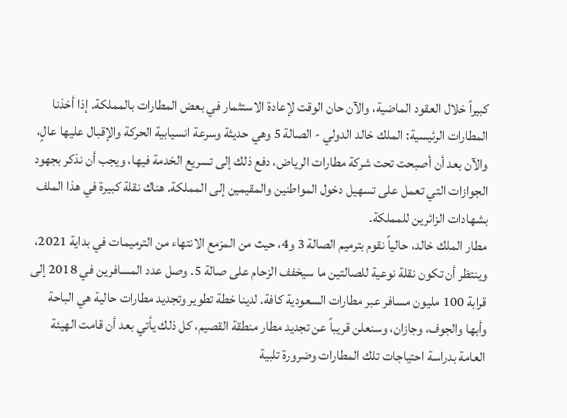كبيراً خلال العقود الماضية، والآن حان الوقت لإعادة الاستثمار في بعض المطارات بالمملكة. إذا أخذنا المطارات الرئيسية: الملك خالد الدولي - الصالة 5 وهي حديثة وسرعة انسيابية الحركة والإقبال عليها عالٍ، والآن بعد أن أصبحت تحت شركة مطارات الرياض، دفع ذلك إلى تسريع الخدمة فيها، ويجب أن نذكر بجهود الجوازات التي تعمل على تسهيل دخول المواطنين والمقيمين إلى المملكة. هناك نقلة كبيرة في هذا الملف بشهادات الزائرين للمملكة.
مطار الملك خالد، حالياً نقوم بترميم الصالة 3 و4، حيث من المزمع الانتهاء من الترميمات في بداية 2021، وينتظر أن تكون نقلة نوعية للصالتين ما سيخفف الزحام على صالة 5. وصل عدد المسافرين في 2018 إلى قرابة 100 مليون مسافر عبر مطارات السعودية كافة. لدينا خطة تطوير وتجديد مطارات حالية هي الباحة وأبها والجوف، وجازان، وسنعلن قريباً عن تجديد مطار منطقة القصيم، كل ذلك يأتي بعد أن قامت الهيئة العامة بدراسة احتياجات تلك المطارات وضرورة تلبية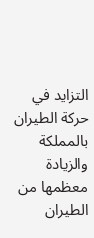التزايد في حركة الطيران بالمملكة والزيادة معظمها من الطيران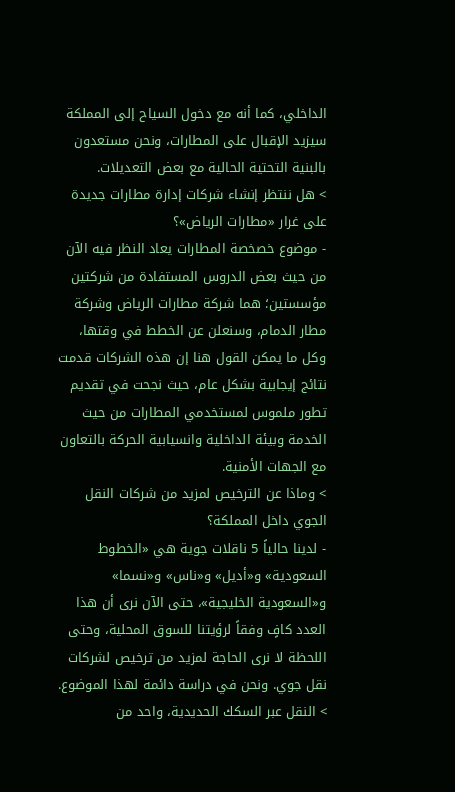الداخلي، كما أنه مع دخول السياح إلى المملكة سيزيد الإقبال على المطارات، ونحن مستعدون بالبنية التحتية الحالية مع بعض التعديلات.
> هل ننتظر إنشاء شركات إدارة مطارات جديدة على غرار «مطارات الرياض»؟
- موضوع خصخصة المطارات يعاد النظر فيه الآن من حيث بعض الدروس المستفادة من شركتين مؤسستين؛ هما شركة مطارات الرياض وشركة مطار الدمام، وسنعلن عن الخطط في وقتها، وكل ما يمكن القول هنا إن هذه الشركات قدمت نتائج إيجابية بشكل عام، حيث نجحت في تقديم تطور ملموس لمستخدمي المطارات من حيث الخدمة وبيئة الداخلية وانسيابية الحركة بالتعاون مع الجهات الأمنية.
> وماذا عن الترخيص لمزيد من شركات النقل الجوي داخل المملكة؟
- لدينا حالياً 5 ناقلات جوية هي «الخطوط السعودية» و«أديل» و«ناس» و«نسما» و«السعودية الخليجية»، حتى الآن نرى أن هذا العدد كافٍ وفقاً لرؤيتنا للسوق المحلية، وحتى اللحظة لا نرى الحاجة لمزيد من ترخيص لشركات نقل جوي. ونحن في دراسة دائمة لهذا الموضوع.
> النقل عبر السكك الحديدية، واحد من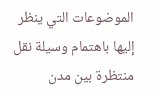الموضوعات التي ينظر إليها باهتمام وسيلة نقل منتظرة بين مدن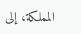المملكة، إلى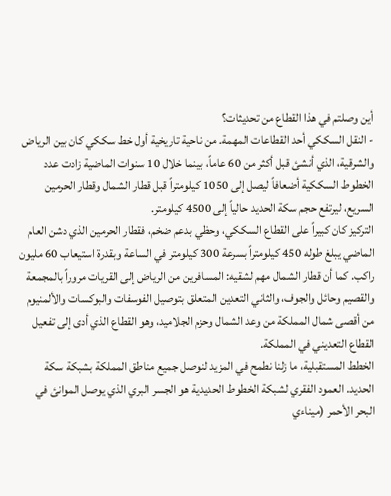أين وصلتم في هذا القطاع من تحديثات؟
- النقل السككي أحد القطاعات المهمة. من ناحية تاريخية أول خط سككي كان بين الرياض والشرقية، الذي أنشئ قبل أكثر من 60 عاماً، بينما خلال 10 سنوات الماضية زادت عدد الخطوط السككية أضعافاً ليصل إلى 1050 كيلومتراً قبل قطار الشمال وقطار الحرمين السريع، ليرتفع حجم سكة الحديد حالياً إلى 4500 كيلومتر.
التركيز كان كبيراً على القطاع السككي، وحظي بدعم ضخم، فقطار الحرمين الذي دشن العام الماضي يبلغ طوله 450 كيلومتراً بسرعة 300 كيلومتر في الساعة وبقدرة استيعاب 60 مليون راكب. كما أن قطار الشمال مهم لشقيه: المسافرين من الرياض إلى القريات مروراً بالمجمعة والقصيم وحائل والجوف، والثاني التعدين المتعلق بتوصيل الفوسفات والبوكسات والألمنيوم من أقصى شمال المملكة من وعد الشمال وحزم الجلاميد، وهو القطاع الذي أدى إلى تفعيل القطاع التعديني في المملكة.
الخطط المستقبلية، ما زلنا نطمح في المزيد لنوصل جميع مناطق المملكة بشبكة سكة الحديد. العمود الفقري لشبكة الخطوط الحديدية هو الجسر البري الذي يوصل الموانئ في البحر الأحمر (ميناءي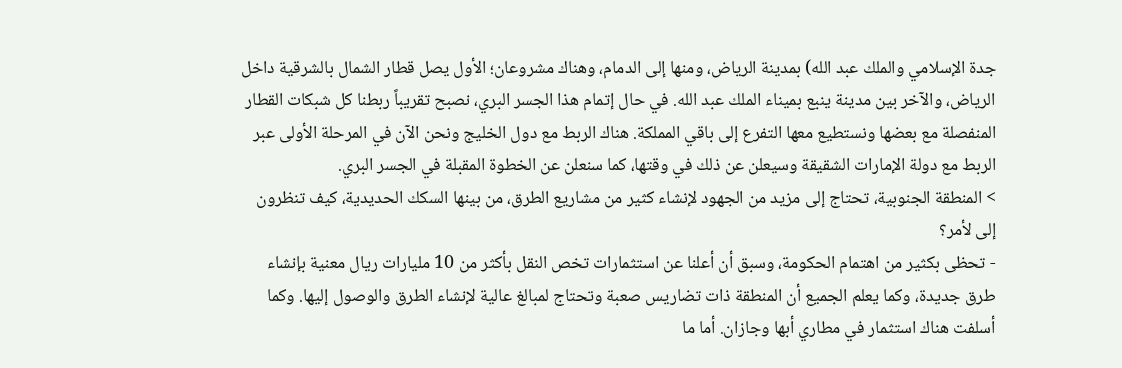جدة الإسلامي والملك عبد الله) بمدينة الرياض، ومنها إلى الدمام، وهناك مشروعان؛ الأول يصل قطار الشمال بالشرقية داخل الرياض، والآخر بين مدينة ينبع بميناء الملك عبد الله. في حال إتمام هذا الجسر البري، نصبح تقريباً ربطنا كل شبكات القطار المنفصلة مع بعضها ونستطيع معها التفرع إلى باقي المملكة. هناك الربط مع دول الخليج ونحن الآن في المرحلة الأولى عبر الربط مع دولة الإمارات الشقيقة وسيعلن عن ذلك في وقتها، كما سنعلن عن الخطوة المقبلة في الجسر البري.
> المنطقة الجنوبية، تحتاج إلى مزيد من الجهود لإنشاء كثير من مشاريع الطرق، من بينها السكك الحديدية، كيف تنظرون إلى لأمر؟
- تحظى بكثير من اهتمام الحكومة، وسبق أن أعلنا عن استثمارات تخص النقل بأكثر من 10 مليارات ريال معنية بإنشاء طرق جديدة، وكما يعلم الجميع أن المنطقة ذات تضاريس صعبة وتحتاج لمبالغ عالية لإنشاء الطرق والوصول إليها. وكما أسلفت هناك استثمار في مطاري أبها وجازان. أما ما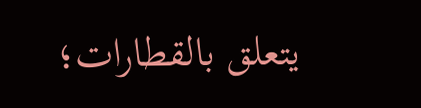يتعلق بالقطارات؛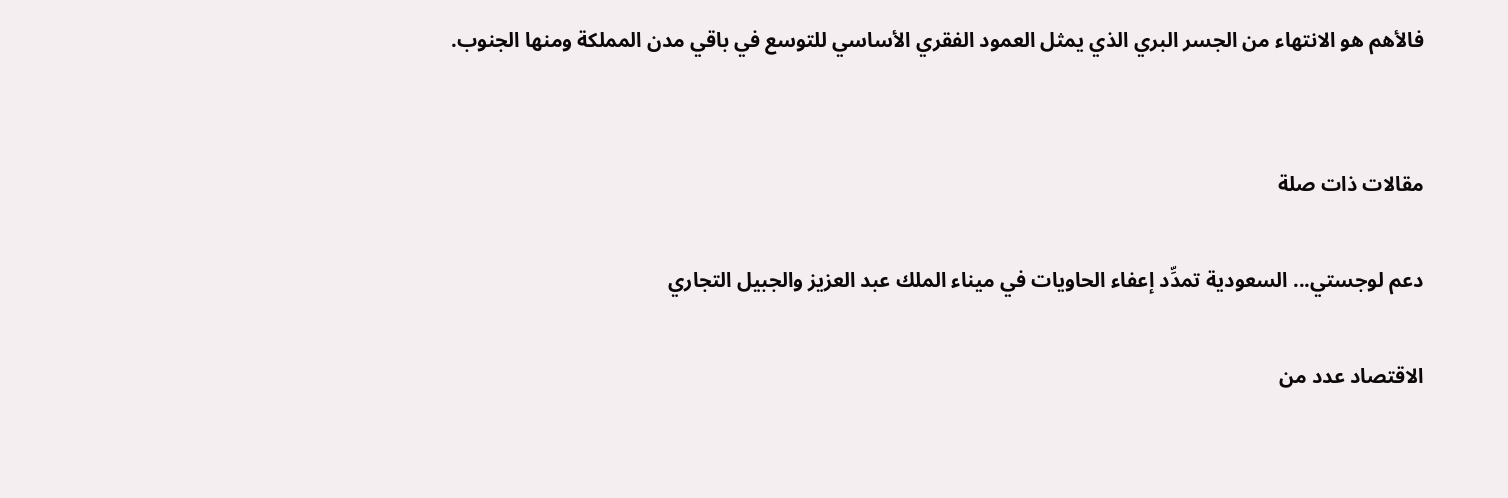فالأهم هو الانتهاء من الجسر البري الذي يمثل العمود الفقري الأساسي للتوسع في باقي مدن المملكة ومنها الجنوب.


مقالات ذات صلة

دعم لوجستي... السعودية تمدِّد إعفاء الحاويات في ميناء الملك عبد العزيز والجبيل التجاري

الاقتصاد عدد من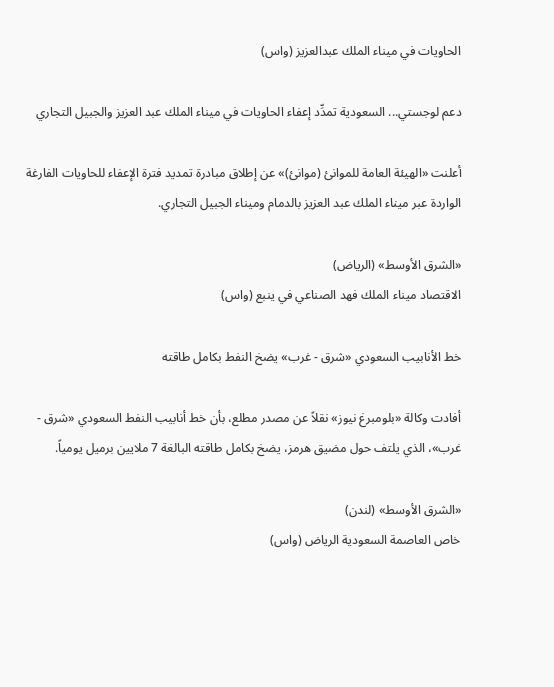الحاويات في ميناء الملك عبدالعزيز (واس)

دعم لوجستي... السعودية تمدِّد إعفاء الحاويات في ميناء الملك عبد العزيز والجبيل التجاري

أعلنت «الهيئة العامة للموانئ (موانئ)» عن إطلاق مبادرة تمديد فترة الإعفاء للحاويات الفارغة الواردة عبر ميناء الملك عبد العزيز بالدمام وميناء الجبيل التجاري.

«الشرق الأوسط» (الرياض)
الاقتصاد ميناء الملك فهد الصناعي في ينبع (واس)

خط الأنابيب السعودي «شرق - غرب» يضخ النفط بكامل طاقته

أفادت وكالة «بلومبرغ نيوز» نقلاً عن مصدر مطلع، بأن خط أنابيب النفط السعودي «شرق - غرب»، الذي يلتف حول مضيق هرمز، يضخ بكامل طاقته البالغة 7 ملايين برميل يومياً.

«الشرق الأوسط» (لندن)
خاص العاصمة السعودية الرياض (واس)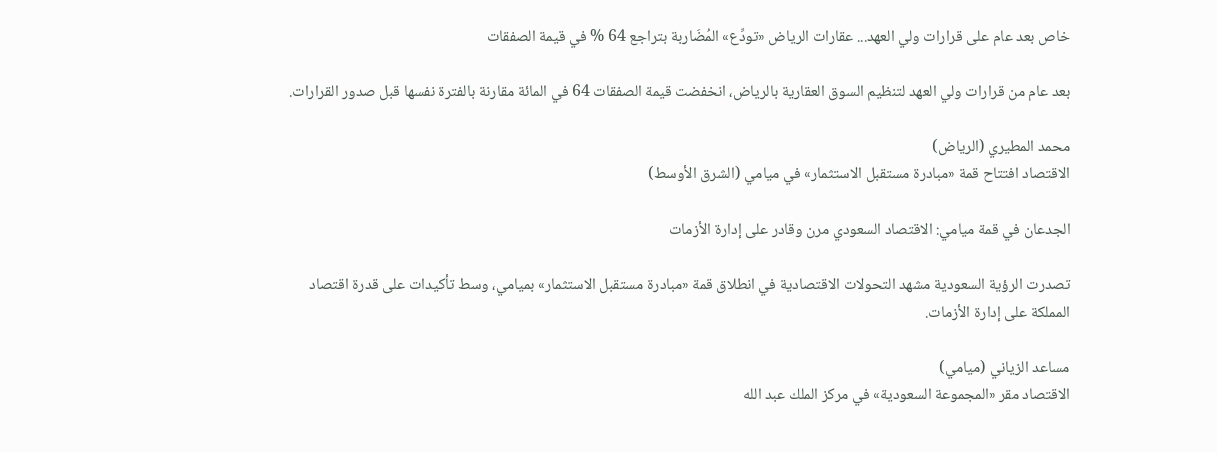خاص بعد عام على قرارات ولي العهد... عقارات الرياض «تودِّع» المُضَاربة بتراجع 64 % في قيمة الصفقات

بعد عام من قرارات ولي العهد لتنظيم السوق العقارية بالرياض، انخفضت قيمة الصفقات 64 في المائة مقارنة بالفترة نفسها قبل صدور القرارات.

محمد المطيري (الرياض)
الاقتصاد افتتاح قمة «مبادرة مستقبل الاستثمار» في ميامي (الشرق الأوسط)

الجدعان في قمة ميامي: الاقتصاد السعودي مرن وقادر على إدارة الأزمات

تصدرت الرؤية السعودية مشهد التحولات الاقتصادية في انطلاق قمة «مبادرة مستقبل الاستثمار» بميامي، وسط تأكيدات على قدرة اقتصاد المملكة على إدارة الأزمات.

مساعد الزياني (ميامي)
الاقتصاد مقر «المجموعة السعودية» في مركز الملك عبد الله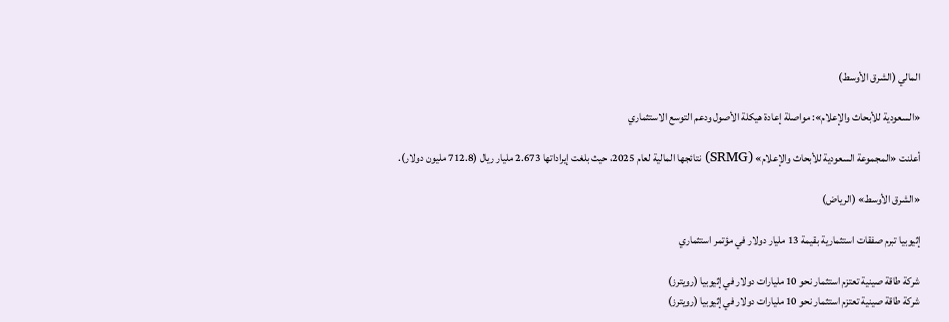المالي (الشرق الأوسط)

«السعودية للأبحاث والإعلام»: مواصلة إعادة هيكلة الأصول ودعم التوسع الاستثماري

أعلنت «المجموعة السعودية للأبحاث والإعلام» (SRMG) نتائجها المالية لعام 2025، حيث بلغت إيراداتها 2.673 مليار ريال (712.8 مليون دولار).

«الشرق الأوسط» (الرياض)

إثيوبيا تبرم صفقات استثمارية بقيمة 13 مليار دولار في مؤتمر استثماري

شركة طاقة صينية تعتزم استثمار نحو 10 مليارات دولار في إثيوبيا (رويترز)
شركة طاقة صينية تعتزم استثمار نحو 10 مليارات دولار في إثيوبيا (رويترز)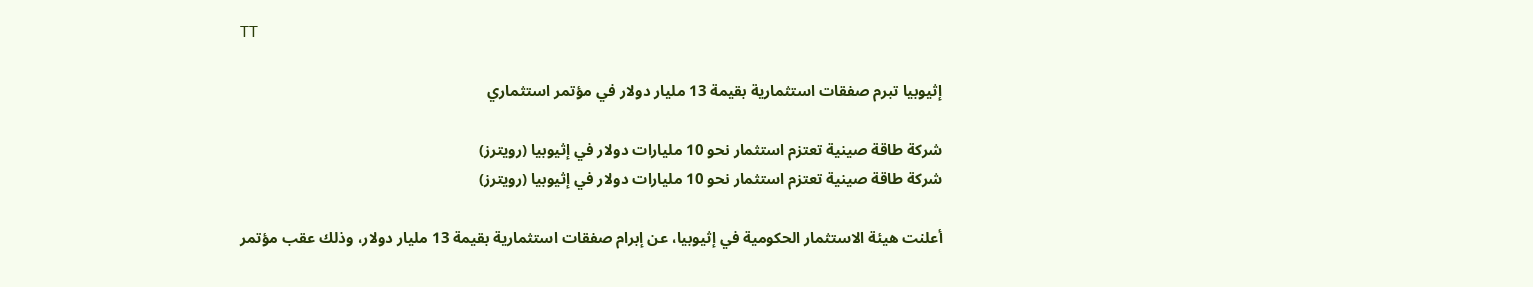TT

إثيوبيا تبرم صفقات استثمارية بقيمة 13 مليار دولار في مؤتمر استثماري

شركة طاقة صينية تعتزم استثمار نحو 10 مليارات دولار في إثيوبيا (رويترز)
شركة طاقة صينية تعتزم استثمار نحو 10 مليارات دولار في إثيوبيا (رويترز)

أعلنت هيئة الاستثمار الحكومية في إثيوبيا، عن إبرام صفقات استثمارية بقيمة 13 مليار دولار، وذلك عقب مؤتمر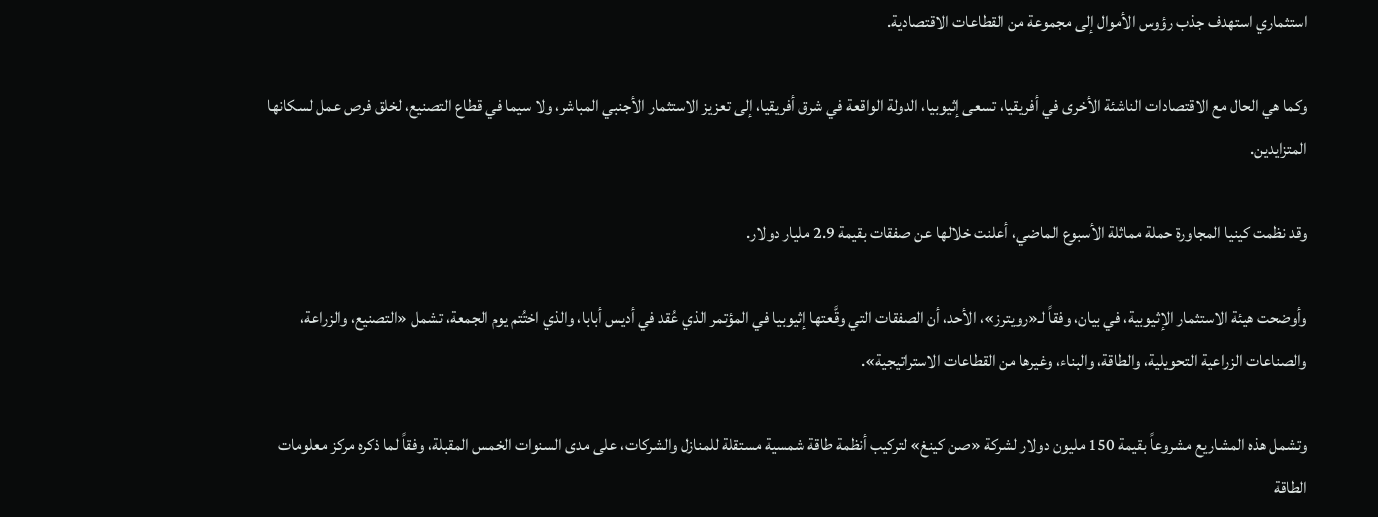استثماري استهدف جذب رؤوس الأموال إلى مجموعة من القطاعات الاقتصادية.

وكما هي الحال مع الاقتصادات الناشئة الأخرى في أفريقيا، تسعى إثيوبيا، الدولة الواقعة في شرق أفريقيا، إلى تعزيز الاستثمار الأجنبي المباشر، ولا سيما في قطاع التصنيع، لخلق فرص عمل لسكانها المتزايدين.

وقد نظمت كينيا المجاورة حملة مماثلة الأسبوع الماضي، أعلنت خلالها عن صفقات بقيمة 2.9 مليار دولار.

وأوضحت هيئة الاستثمار الإثيوبية، في بيان، وفقاً لـ«رويترز»، الأحد، أن الصفقات التي وقَّعتها إثيوبيا في المؤتمر الذي عُقد في أديس أبابا، والذي اختُتم يوم الجمعة، تشمل «التصنيع، والزراعة، والصناعات الزراعية التحويلية، والطاقة، والبناء، وغيرها من القطاعات الاستراتيجية».

وتشمل هذه المشاريع مشروعاً بقيمة 150 مليون دولار لشركة «صن كينغ» لتركيب أنظمة طاقة شمسية مستقلة للمنازل والشركات، على مدى السنوات الخمس المقبلة، وفقاً لما ذكره مركز معلومات الطاقة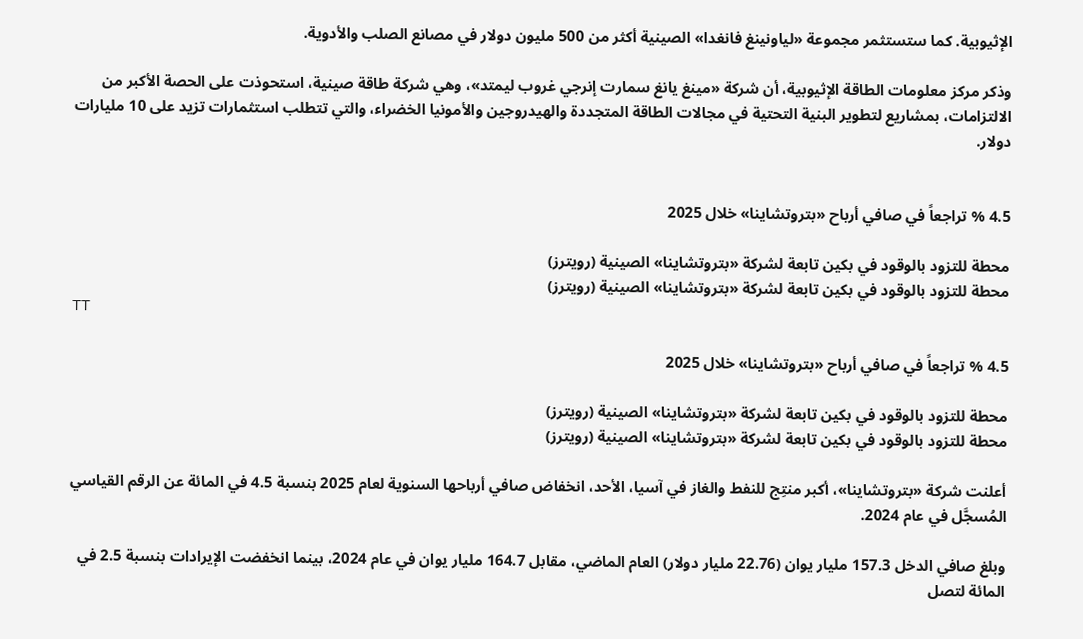الإثيوبية. كما ستستثمر مجموعة «لياونينغ فانغدا» الصينية أكثر من 500 مليون دولار في مصانع الصلب والأدوية.

وذكر مركز معلومات الطاقة الإثيوبية، أن شركة «مينغ يانغ سمارت إنرجي غروب ليمتد»، وهي شركة طاقة صينية، استحوذت على الحصة الأكبر من الالتزامات، بمشاريع لتطوير البنية التحتية في مجالات الطاقة المتجددة والهيدروجين والأمونيا الخضراء، والتي تتطلب استثمارات تزيد على 10 مليارات دولار.


4.5 % تراجعاً في صافي أرباح «بتروتشاينا» خلال 2025

محطة للتزود بالوقود في بكين تابعة لشركة «بتروتشاينا» الصينية (رويترز)
محطة للتزود بالوقود في بكين تابعة لشركة «بتروتشاينا» الصينية (رويترز)
TT

4.5 % تراجعاً في صافي أرباح «بتروتشاينا» خلال 2025

محطة للتزود بالوقود في بكين تابعة لشركة «بتروتشاينا» الصينية (رويترز)
محطة للتزود بالوقود في بكين تابعة لشركة «بتروتشاينا» الصينية (رويترز)

أعلنت شركة «بتروتشاينا»، أكبر منتِج للنفط والغاز في آسيا، الأحد، انخفاض صافي أرباحها السنوية لعام 2025 بنسبة 4.5 في المائة عن الرقم القياسي المُسجَّل في عام 2024.

وبلغ صافي الدخل 157.3 مليار يوان (22.76 مليار دولار) العام الماضي، مقابل 164.7 مليار يوان في عام 2024، بينما انخفضت الإيرادات بنسبة 2.5 في المائة لتصل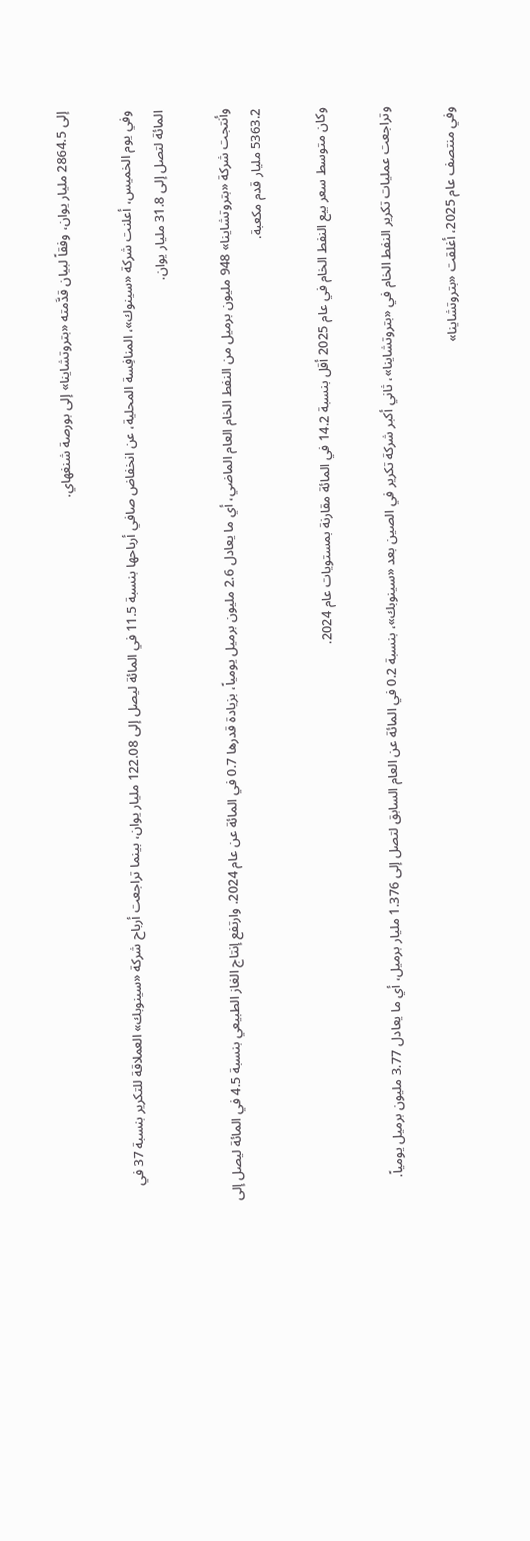إلى 2864.5 مليار يوان، وفقاً لبيان قدَّمته «بتروتشاينا» إلى بورصة شنغهاي.

وفي يوم الخميس، أعلنت شركة «سينوك»، المنافِسة المحلية، عن انخفاض صافي أرباحها بنسبة 11.5 في المائة ليصل إلى 122.08 مليار يوان، بينما تراجعت أرباح شركة «سينوبك» العملاقة للتكرير بنسبة 37 في المائة لتصل إلى 31.8 مليار يوان.

وأنتجت شركة «بتروتشاينا» 948 مليون برميل من النفط الخام العام الماضي، أي ما يعادل 2.6 مليون برميل يومياً، بزيادة قدرها 0.7 في المائة عن عام 2024. وارتفع إنتاج الغاز الطبيعي بنسبة 4.5 في المائة ليصل إلى 5363.2 مليار قدم مكعبة.

وكان متوسط سعر بيع النفط الخام في عام 2025 أقل بنسبة 14.2 في المائة مقارنة بمستويات عام 2024.

وتراجعت عمليات تكرير النفط الخام في «بتروتشاينا»، ثاني أكبر شركة تكرير في الصين بعد «سينوبك»، بنسبة 0.2 في المائة عن العام السابق لتصل إلى 1.376 مليار برميل، أي ما يعادل 3.77 مليون برميل يومياً.

وفي منتصف عام 2025، أغلقت «بتروتشاينا»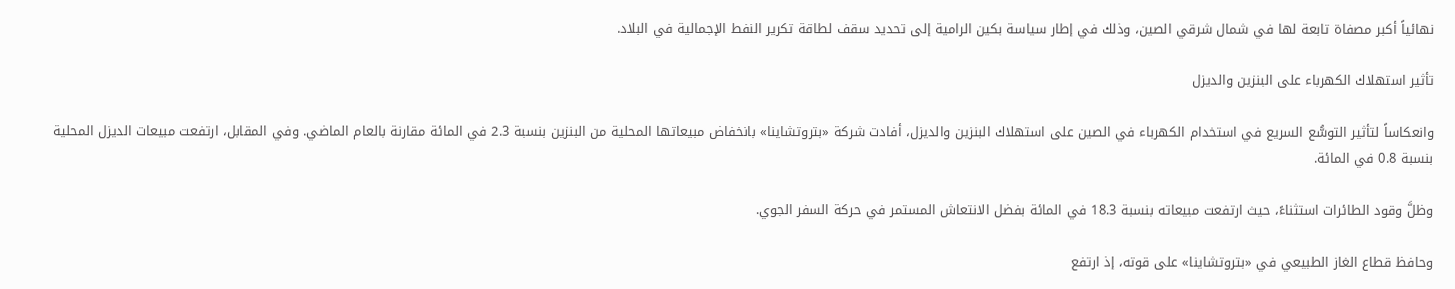نهائياً أكبر مصفاة تابعة لها في شمال شرقي الصين، وذلك في إطار سياسة بكين الرامية إلى تحديد سقف لطاقة تكرير النفط الإجمالية في البلاد.

تأثير استهلاك الكهرباء على البنزين والديزل

وانعكاساً لتأثير التوسُّع السريع في استخدام الكهرباء في الصين على استهلاك البنزين والديزل، أفادت شركة «بتروتشاينا» بانخفاض مبيعاتها المحلية من البنزين بنسبة 2.3 في المائة مقارنة بالعام الماضي. وفي المقابل، ارتفعت مبيعات الديزل المحلية بنسبة 0.8 في المائة.

وظلَّ وقود الطائرات استثناءً، حيث ارتفعت مبيعاته بنسبة 18.3 في المائة بفضل الانتعاش المستمر في حركة السفر الجوي.

وحافظ قطاع الغاز الطبيعي في «بتروتشاينا» على قوته، إذ ارتفع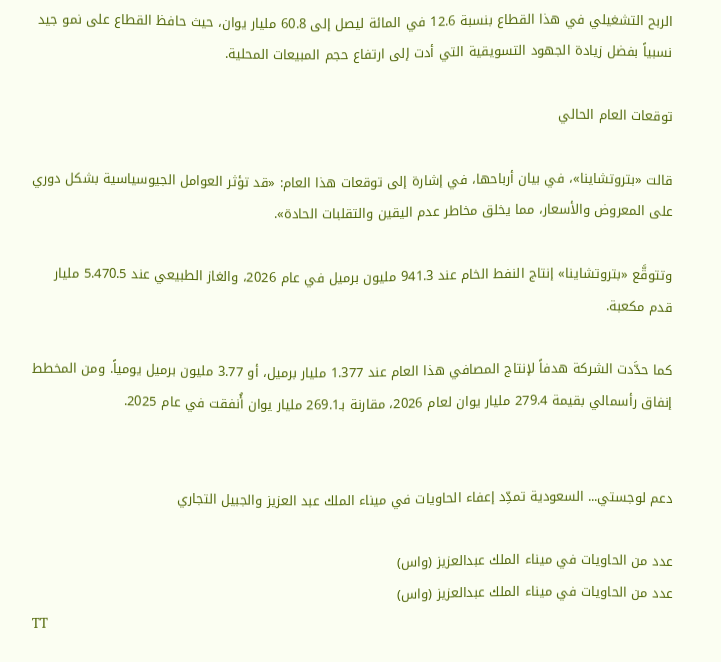الربح التشغيلي في هذا القطاع بنسبة 12.6 في المائة ليصل إلى 60.8 مليار يوان، حيث حافظ القطاع على نمو جيد نسبياً بفضل زيادة الجهود التسويقية التي أدت إلى ارتفاع حجم المبيعات المحلية.

توقعات العام الحالي

قالت «بتروتشاينا»، في بيان أرباحها، في إشارة إلى توقعات هذا العام: «قد تؤثر العوامل الجيوسياسية بشكل دوري على المعروض والأسعار، مما يخلق مخاطر عدم اليقين والتقلبات الحادة».

وتتوقَّع «بتروتشاينا» إنتاج النفط الخام عند 941.3 مليون برميل في عام 2026، والغاز الطبيعي عند 5.470.5 مليار قدم مكعبة.

كما حدَّدت الشركة هدفاً لإنتاج المصافي هذا العام عند 1.377 مليار برميل، أو 3.77 مليون برميل يومياً. ومن المخطط إنفاق رأسمالي بقيمة 279.4 مليار يوان لعام 2026، مقارنة بـ269.1 مليار يوان أُنفقت في عام 2025.


دعم لوجستي... السعودية تمدِّد إعفاء الحاويات في ميناء الملك عبد العزيز والجبيل التجاري

عدد من الحاويات في ميناء الملك عبدالعزيز (واس)
عدد من الحاويات في ميناء الملك عبدالعزيز (واس)
TT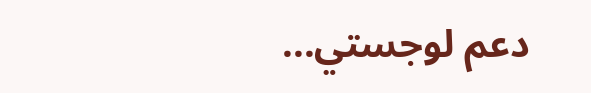دعم لوجستي...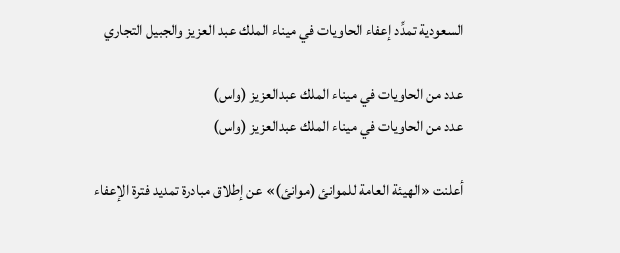السعودية تمدِّد إعفاء الحاويات في ميناء الملك عبد العزيز والجبيل التجاري

عدد من الحاويات في ميناء الملك عبدالعزيز (واس)
عدد من الحاويات في ميناء الملك عبدالعزيز (واس)

أعلنت «الهيئة العامة للموانئ (موانئ)» عن إطلاق مبادرة تمديد فترة الإعفاء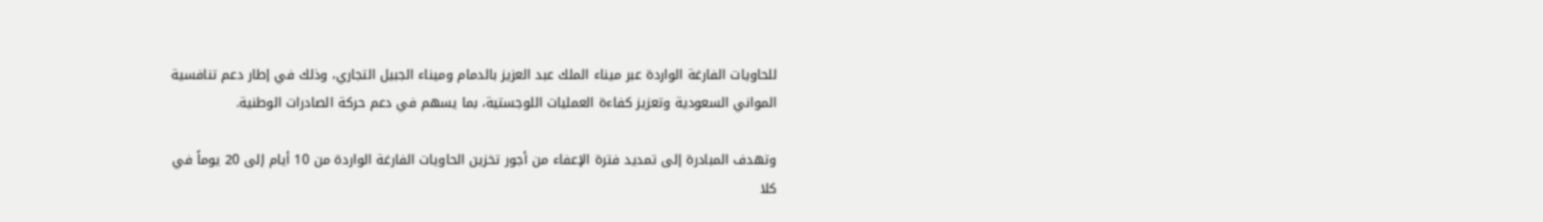للحاويات الفارغة الواردة عبر ميناء الملك عبد العزيز بالدمام وميناء الجبيل التجاري، وذلك في إطار دعم تنافسية المواني السعودية وتعزيز كفاءة العمليات اللوجستية، بما يسهم في دعم حركة الصادرات الوطنية.

وتهدف المبادرة إلى تمديد فترة الإعفاء من أجور تخزين الحاويات الفارغة الواردة من 10 أيام إلى 20 يوماً في كلا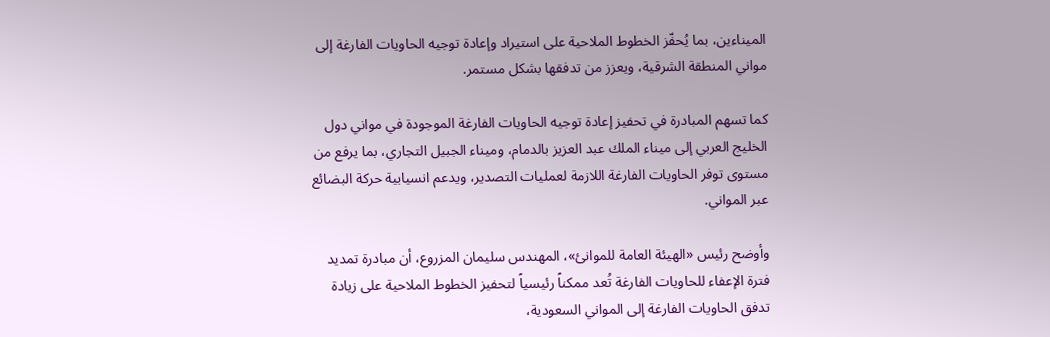الميناءين، بما يُحفّز الخطوط الملاحية على استيراد وإعادة توجيه الحاويات الفارغة إلى مواني المنطقة الشرقية، ويعزز من تدفقها بشكل مستمر.

كما تسهم المبادرة في تحفيز إعادة توجيه الحاويات الفارغة الموجودة في مواني دول الخليج العربي إلى ميناء الملك عبد العزيز بالدمام، وميناء الجبيل التجاري، بما يرفع من مستوى توفر الحاويات الفارغة اللازمة لعمليات التصدير، ويدعم انسيابية حركة البضائع عبر المواني.

وأوضح رئيس «الهيئة العامة للموانئ»، المهندس سليمان المزروع، أن مبادرة تمديد فترة الإعفاء للحاويات الفارغة تُعد ممكناً رئيسياً لتحفيز الخطوط الملاحية على زيادة تدفق الحاويات الفارغة إلى المواني السعودية،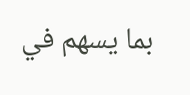بما يسهم في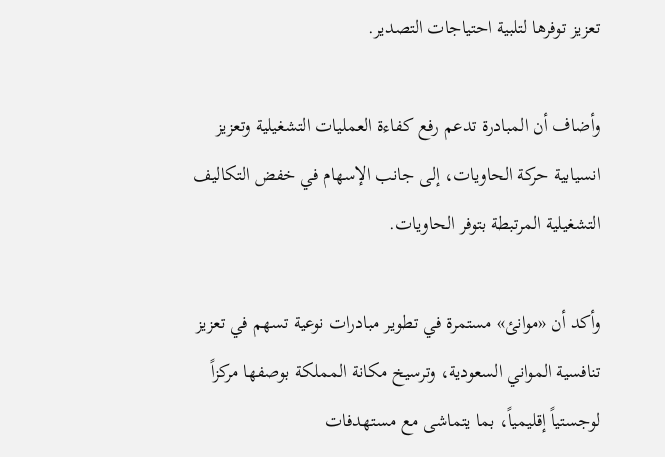تعزيز توفرها لتلبية احتياجات التصدير.

وأضاف أن المبادرة تدعم رفع كفاءة العمليات التشغيلية وتعزيز انسيابية حركة الحاويات، إلى جانب الإسهام في خفض التكاليف التشغيلية المرتبطة بتوفر الحاويات.

وأكد أن «موانئ» مستمرة في تطوير مبادرات نوعية تسهم في تعزيز تنافسية المواني السعودية، وترسيخ مكانة المملكة بوصفها مركزاً لوجستياً إقليمياً، بما يتماشى مع مستهدفات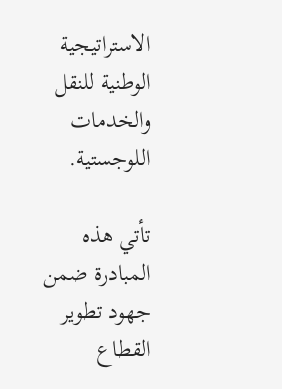الاستراتيجية الوطنية للنقل والخدمات اللوجستية.

تأتي هذه المبادرة ضمن جهود تطوير القطاع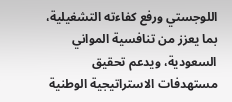اللوجستي ورفع كفاءته التشغيلية، بما يعزز من تنافسية المواني السعودية، ويدعم تحقيق مستهدفات الاستراتيجية الوطنية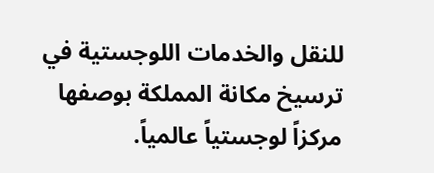للنقل والخدمات اللوجستية في ترسيخ مكانة المملكة بوصفها مركزاً لوجستياً عالمياً.